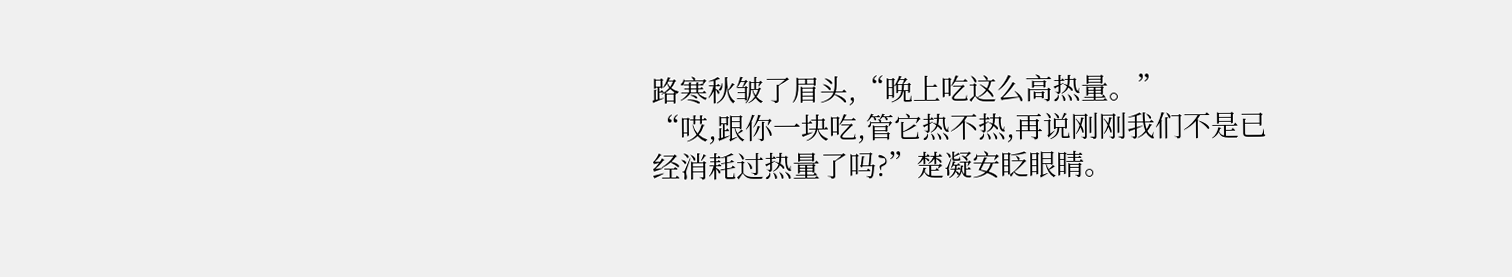路寒秋皱了眉头,“晚上吃这么高热量。”
“哎,跟你一块吃,管它热不热,再说刚刚我们不是已经消耗过热量了吗?”楚凝安眨眼睛。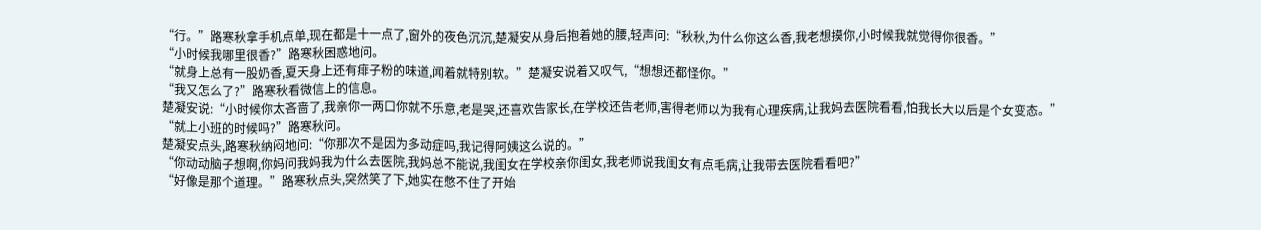“行。”路寒秋拿手机点单,现在都是十一点了,窗外的夜色沉沉,楚凝安从身后抱着她的腰,轻声问:“秋秋,为什么你这么香,我老想摸你,小时候我就觉得你很香。”
“小时候我哪里很香?”路寒秋困惑地问。
“就身上总有一股奶香,夏天身上还有痱子粉的味道,闻着就特别软。”楚凝安说着又叹气,“想想还都怪你。”
“我又怎么了?”路寒秋看微信上的信息。
楚凝安说:“小时候你太吝啬了,我亲你一两口你就不乐意,老是哭,还喜欢告家长,在学校还告老师,害得老师以为我有心理疾病,让我妈去医院看看,怕我长大以后是个女变态。”
“就上小班的时候吗?”路寒秋问。
楚凝安点头,路寒秋纳闷地问:“你那次不是因为多动症吗,我记得阿姨这么说的。”
“你动动脑子想啊,你妈问我妈我为什么去医院,我妈总不能说,我闺女在学校亲你闺女,我老师说我闺女有点毛病,让我带去医院看看吧?”
“好像是那个道理。”路寒秋点头,突然笑了下,她实在憋不住了开始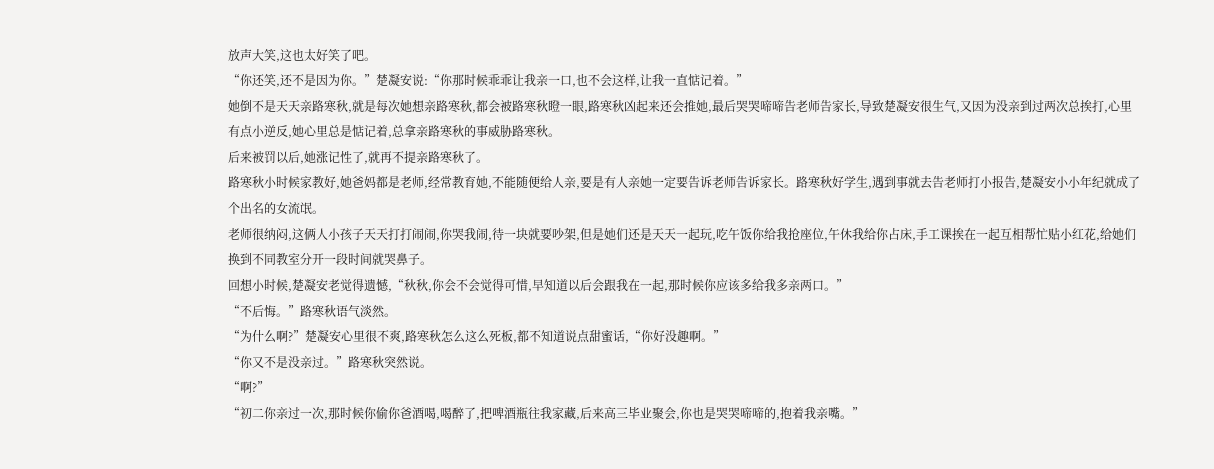放声大笑,这也太好笑了吧。
“你还笑,还不是因为你。”楚凝安说:“你那时候乖乖让我亲一口,也不会这样,让我一直惦记着。”
她倒不是天天亲路寒秋,就是每次她想亲路寒秋,都会被路寒秋瞪一眼,路寒秋凶起来还会推她,最后哭哭啼啼告老师告家长,导致楚凝安很生气,又因为没亲到过两次总挨打,心里有点小逆反,她心里总是惦记着,总拿亲路寒秋的事威胁路寒秋。
后来被罚以后,她涨记性了,就再不提亲路寒秋了。
路寒秋小时候家教好,她爸妈都是老师,经常教育她,不能随便给人亲,要是有人亲她一定要告诉老师告诉家长。路寒秋好学生,遇到事就去告老师打小报告,楚凝安小小年纪就成了个出名的女流氓。
老师很纳闷,这俩人小孩子天天打打闹闹,你哭我闹,待一块就要吵架,但是她们还是天天一起玩,吃午饭你给我抢座位,午休我给你占床,手工课挨在一起互相帮忙贴小红花,给她们换到不同教室分开一段时间就哭鼻子。
回想小时候,楚凝安老觉得遗憾,“秋秋,你会不会觉得可惜,早知道以后会跟我在一起,那时候你应该多给我多亲两口。”
“不后悔。”路寒秋语气淡然。
“为什么啊?”楚凝安心里很不爽,路寒秋怎么这么死板,都不知道说点甜蜜话,“你好没趣啊。”
“你又不是没亲过。”路寒秋突然说。
“啊?”
“初二你亲过一次,那时候你偷你爸酒喝,喝醉了,把啤酒瓶往我家藏,后来高三毕业聚会,你也是哭哭啼啼的,抱着我亲嘴。”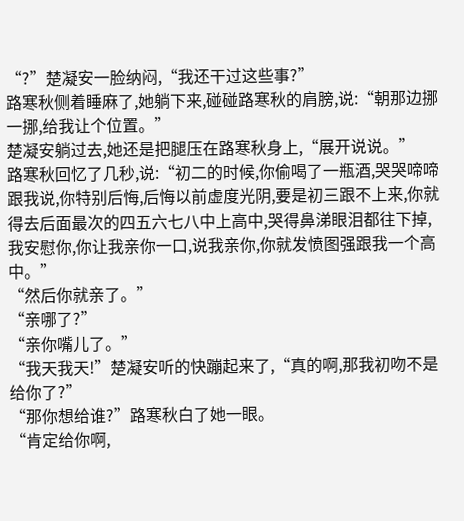“?”楚凝安一脸纳闷,“我还干过这些事?”
路寒秋侧着睡麻了,她躺下来,碰碰路寒秋的肩膀,说:“朝那边挪一挪,给我让个位置。”
楚凝安躺过去,她还是把腿压在路寒秋身上,“展开说说。”
路寒秋回忆了几秒,说:“初二的时候,你偷喝了一瓶酒,哭哭啼啼跟我说,你特别后悔,后悔以前虚度光阴,要是初三跟不上来,你就得去后面最次的四五六七八中上高中,哭得鼻涕眼泪都往下掉,我安慰你,你让我亲你一口,说我亲你,你就发愤图强跟我一个高中。”
“然后你就亲了。”
“亲哪了?”
“亲你嘴儿了。”
“我天我天!”楚凝安听的快蹦起来了,“真的啊,那我初吻不是给你了?”
“那你想给谁?”路寒秋白了她一眼。
“肯定给你啊,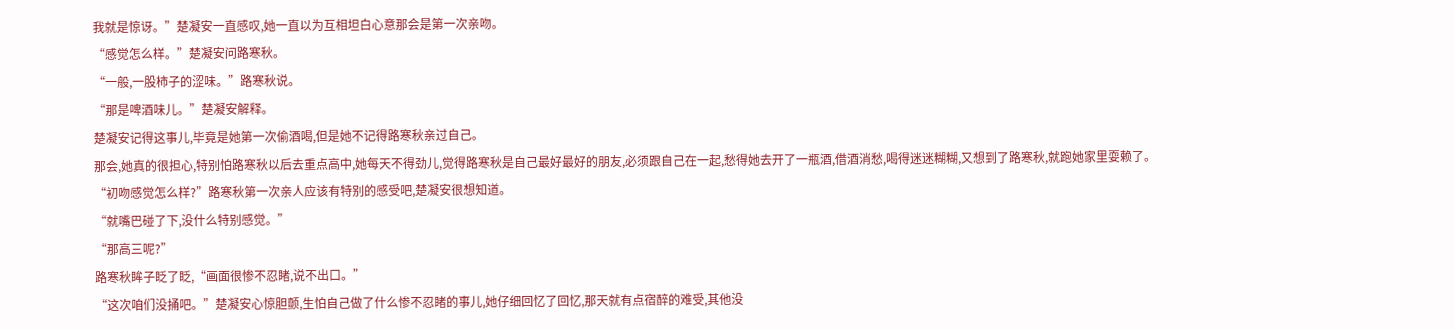我就是惊讶。”楚凝安一直感叹,她一直以为互相坦白心意那会是第一次亲吻。
“感觉怎么样。”楚凝安问路寒秋。
“一般,一股柿子的涩味。”路寒秋说。
“那是啤酒味儿。”楚凝安解释。
楚凝安记得这事儿,毕竟是她第一次偷酒喝,但是她不记得路寒秋亲过自己。
那会,她真的很担心,特别怕路寒秋以后去重点高中,她每天不得劲儿,觉得路寒秋是自己最好最好的朋友,必须跟自己在一起,愁得她去开了一瓶酒,借酒消愁,喝得迷迷糊糊,又想到了路寒秋,就跑她家里耍赖了。
“初吻感觉怎么样?”路寒秋第一次亲人应该有特别的感受吧,楚凝安很想知道。
“就嘴巴碰了下,没什么特别感觉。”
“那高三呢?”
路寒秋眸子眨了眨,“画面很惨不忍睹,说不出口。”
“这次咱们没捅吧。”楚凝安心惊胆颤,生怕自己做了什么惨不忍睹的事儿,她仔细回忆了回忆,那天就有点宿醉的难受,其他没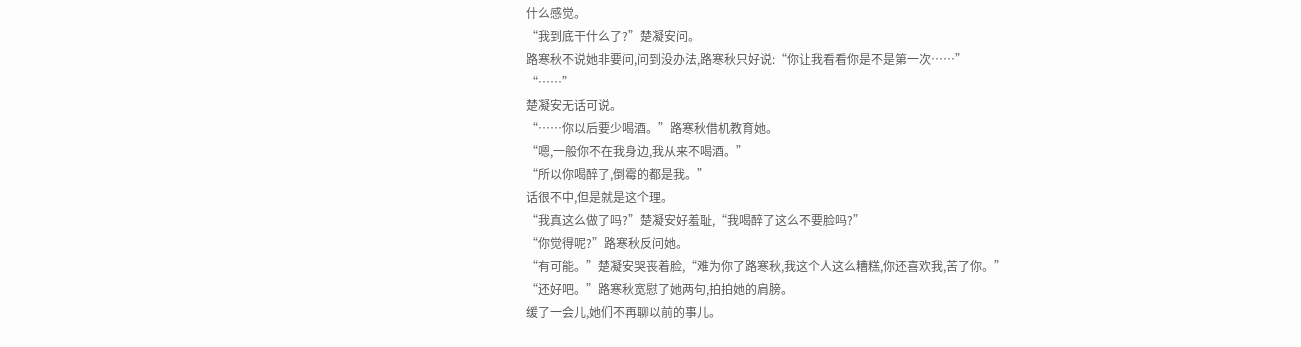什么感觉。
“我到底干什么了?”楚凝安问。
路寒秋不说她非要问,问到没办法,路寒秋只好说:“你让我看看你是不是第一次……”
“……”
楚凝安无话可说。
“……你以后要少喝酒。”路寒秋借机教育她。
“嗯,一般你不在我身边,我从来不喝酒。”
“所以你喝醉了,倒霉的都是我。”
话很不中,但是就是这个理。
“我真这么做了吗?”楚凝安好羞耻,“我喝醉了这么不要脸吗?”
“你觉得呢?”路寒秋反问她。
“有可能。”楚凝安哭丧着脸,“难为你了路寒秋,我这个人这么糟糕,你还喜欢我,苦了你。”
“还好吧。”路寒秋宽慰了她两句,拍拍她的肩膀。
缓了一会儿,她们不再聊以前的事儿。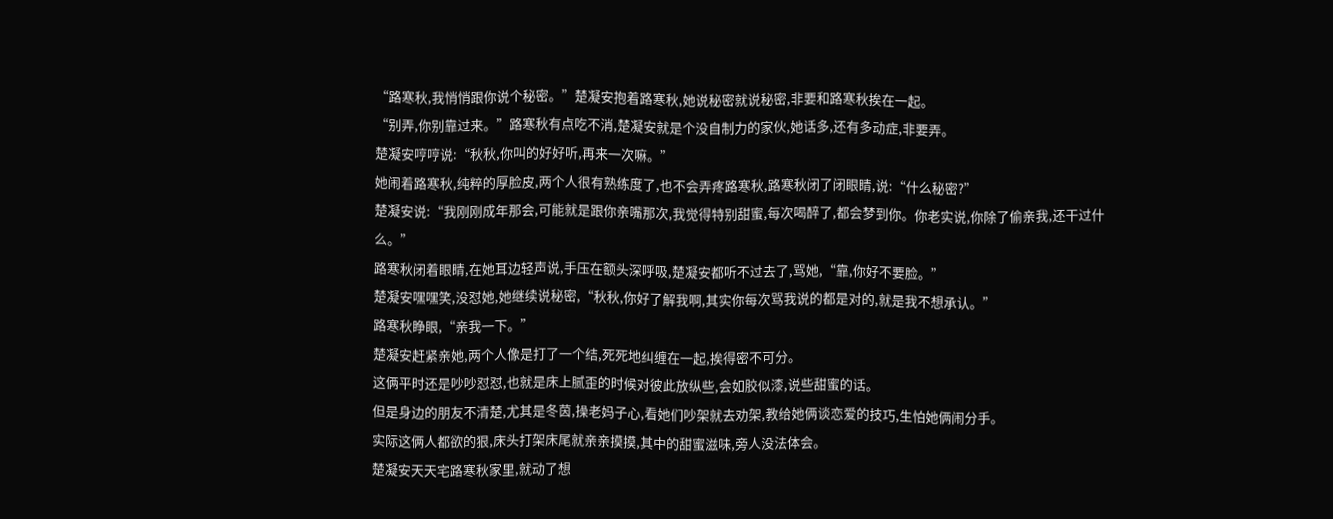“路寒秋,我悄悄跟你说个秘密。”楚凝安抱着路寒秋,她说秘密就说秘密,非要和路寒秋挨在一起。
“别弄,你别靠过来。”路寒秋有点吃不消,楚凝安就是个没自制力的家伙,她话多,还有多动症,非要弄。
楚凝安哼哼说:“秋秋,你叫的好好听,再来一次嘛。”
她闹着路寒秋,纯粹的厚脸皮,两个人很有熟练度了,也不会弄疼路寒秋,路寒秋闭了闭眼睛,说:“什么秘密?”
楚凝安说:“我刚刚成年那会,可能就是跟你亲嘴那次,我觉得特别甜蜜,每次喝醉了,都会梦到你。你老实说,你除了偷亲我,还干过什么。”
路寒秋闭着眼睛,在她耳边轻声说,手压在额头深呼吸,楚凝安都听不过去了,骂她,“靠,你好不要脸。”
楚凝安嘿嘿笑,没怼她,她继续说秘密,“秋秋,你好了解我啊,其实你每次骂我说的都是对的,就是我不想承认。”
路寒秋睁眼,“亲我一下。”
楚凝安赶紧亲她,两个人像是打了一个结,死死地纠缠在一起,挨得密不可分。
这俩平时还是吵吵怼怼,也就是床上腻歪的时候对彼此放纵些,会如胶似漆,说些甜蜜的话。
但是身边的朋友不清楚,尤其是冬茵,操老妈子心,看她们吵架就去劝架,教给她俩谈恋爱的技巧,生怕她俩闹分手。
实际这俩人都欲的狠,床头打架床尾就亲亲摸摸,其中的甜蜜滋味,旁人没法体会。
楚凝安天天宅路寒秋家里,就动了想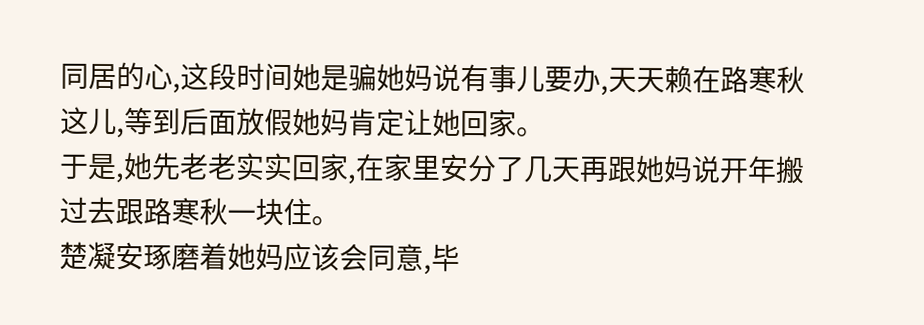同居的心,这段时间她是骗她妈说有事儿要办,天天赖在路寒秋这儿,等到后面放假她妈肯定让她回家。
于是,她先老老实实回家,在家里安分了几天再跟她妈说开年搬过去跟路寒秋一块住。
楚凝安琢磨着她妈应该会同意,毕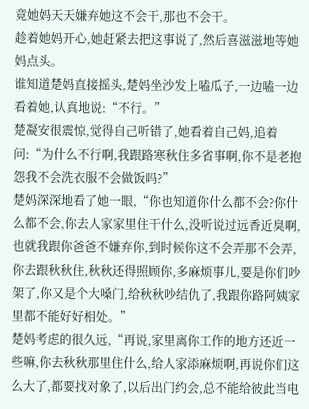竟她妈天天嫌弃她这不会干,那也不会干。
趁着她妈开心,她赶紧去把这事说了,然后喜滋滋地等她妈点头。
谁知道楚妈直接摇头,楚妈坐沙发上嗑瓜子,一边嗑一边看着她,认真地说:“不行。”
楚凝安很震惊,觉得自己听错了,她看着自己妈,追着问:“为什么不行啊,我跟路寒秋住多省事啊,你不是老抱怨我不会洗衣服不会做饭吗?”
楚妈深深地看了她一眼,“你也知道你什么都不会?你什么都不会,你去人家家里住干什么,没听说过远香近臭啊,也就我跟你爸爸不嫌弃你,到时候你这不会弄那不会弄,你去跟秋秋住,秋秋还得照顾你,多麻烦事儿,要是你们吵架了,你又是个大嗓门,给秋秋吵结仇了,我跟你路阿姨家里都不能好好相处。”
楚妈考虑的很久远,“再说,家里离你工作的地方还近一些嘛,你去秋秋那里住什么,给人家添麻烦啊,再说你们这么大了,都要找对象了,以后出门约会,总不能给彼此当电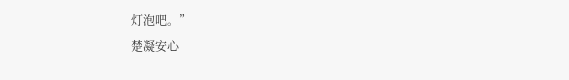灯泡吧。”
楚凝安心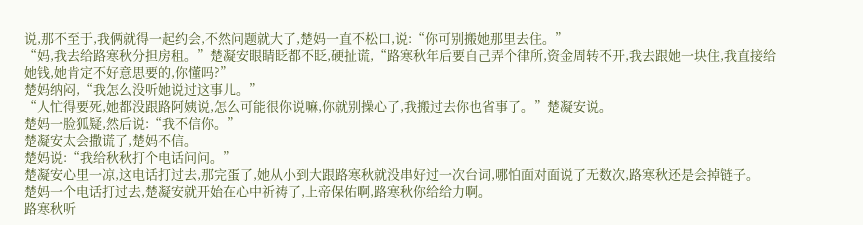说,那不至于,我俩就得一起约会,不然问题就大了,楚妈一直不松口,说:“你可别搬她那里去住。”
“妈,我去给路寒秋分担房租。”楚凝安眼睛眨都不眨,硬扯谎,“路寒秋年后要自己弄个律所,资金周转不开,我去跟她一块住,我直接给她钱,她肯定不好意思要的,你懂吗?”
楚妈纳闷,“我怎么没听她说过这事儿。”
“人忙得要死,她都没跟路阿姨说,怎么可能很你说嘛,你就别操心了,我搬过去你也省事了。”楚凝安说。
楚妈一脸狐疑,然后说:“我不信你。”
楚凝安太会撒谎了,楚妈不信。
楚妈说:“我给秋秋打个电话问问。”
楚凝安心里一凉,这电话打过去,那完蛋了,她从小到大跟路寒秋就没串好过一次台词,哪怕面对面说了无数次,路寒秋还是会掉链子。
楚妈一个电话打过去,楚凝安就开始在心中祈祷了,上帝保佑啊,路寒秋你给给力啊。
路寒秋听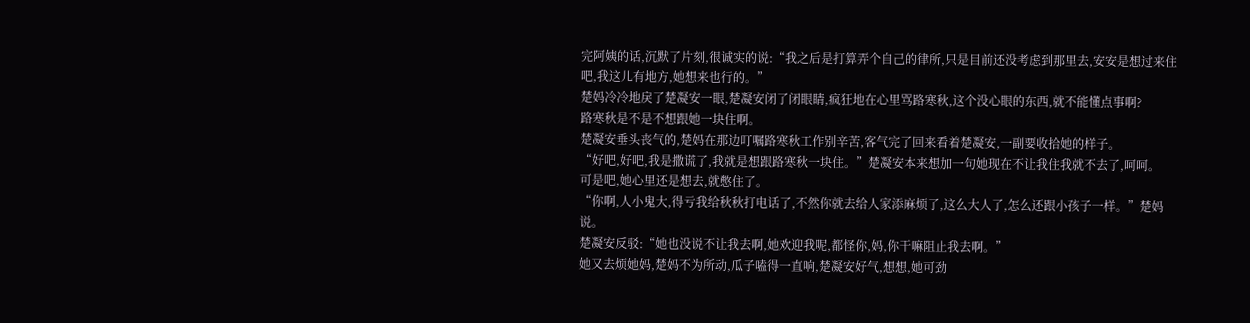完阿姨的话,沉默了片刻,很诚实的说:“我之后是打算弄个自己的律所,只是目前还没考虑到那里去,安安是想过来住吧,我这儿有地方,她想来也行的。”
楚妈冷冷地戾了楚凝安一眼,楚凝安闭了闭眼睛,疯狂地在心里骂路寒秋,这个没心眼的东西,就不能懂点事啊?
路寒秋是不是不想跟她一块住啊。
楚凝安垂头丧气的,楚妈在那边叮嘱路寒秋工作别辛苦,客气完了回来看着楚凝安,一副要收拾她的样子。
“好吧,好吧,我是撒谎了,我就是想跟路寒秋一块住。”楚凝安本来想加一句她现在不让我住我就不去了,呵呵。
可是吧,她心里还是想去,就憋住了。
“你啊,人小鬼大,得亏我给秋秋打电话了,不然你就去给人家添麻烦了,这么大人了,怎么还跟小孩子一样。”楚妈说。
楚凝安反驳:“她也没说不让我去啊,她欢迎我呢,都怪你,妈,你干嘛阻止我去啊。”
她又去烦她妈,楚妈不为所动,瓜子嗑得一直响,楚凝安好气,想想,她可劲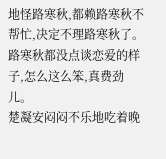地怪路寒秋,都赖路寒秋不帮忙,决定不理路寒秋了。路寒秋都没点谈恋爱的样子,怎么这么笨,真费劲儿。
楚凝安闷闷不乐地吃着晚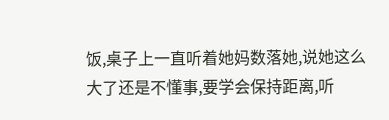饭,桌子上一直听着她妈数落她,说她这么大了还是不懂事,要学会保持距离,听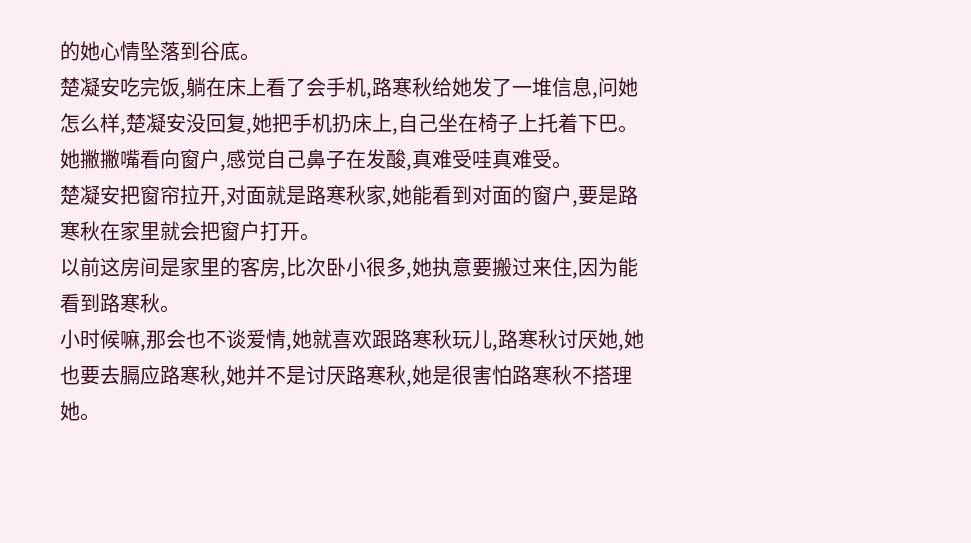的她心情坠落到谷底。
楚凝安吃完饭,躺在床上看了会手机,路寒秋给她发了一堆信息,问她怎么样,楚凝安没回复,她把手机扔床上,自己坐在椅子上托着下巴。
她撇撇嘴看向窗户,感觉自己鼻子在发酸,真难受哇真难受。
楚凝安把窗帘拉开,对面就是路寒秋家,她能看到对面的窗户,要是路寒秋在家里就会把窗户打开。
以前这房间是家里的客房,比次卧小很多,她执意要搬过来住,因为能看到路寒秋。
小时候嘛,那会也不谈爱情,她就喜欢跟路寒秋玩儿,路寒秋讨厌她,她也要去膈应路寒秋,她并不是讨厌路寒秋,她是很害怕路寒秋不搭理她。